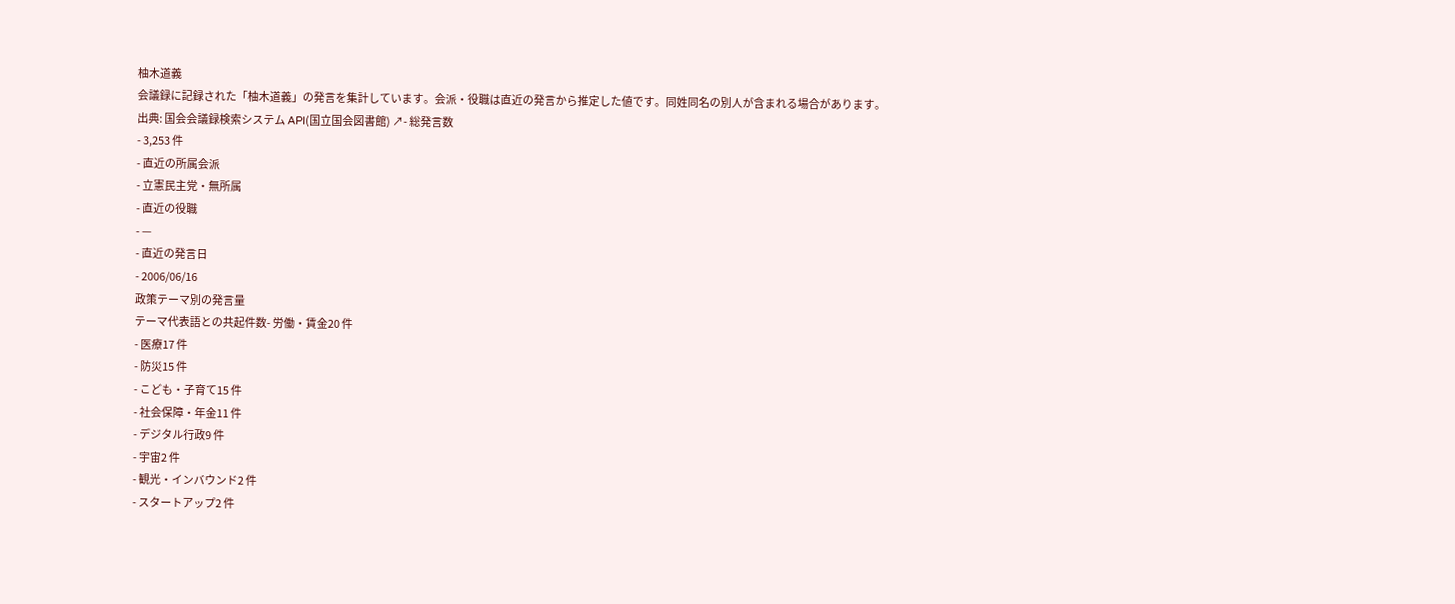柚木道義
会議録に記録された「柚木道義」の発言を集計しています。会派・役職は直近の発言から推定した値です。同姓同名の別人が含まれる場合があります。
出典: 国会会議録検索システム API(国立国会図書館) ↗- 総発言数
- 3,253 件
- 直近の所属会派
- 立憲民主党・無所属
- 直近の役職
- —
- 直近の発言日
- 2006/06/16
政策テーマ別の発言量
テーマ代表語との共起件数- 労働・賃金20 件
- 医療17 件
- 防災15 件
- こども・子育て15 件
- 社会保障・年金11 件
- デジタル行政9 件
- 宇宙2 件
- 観光・インバウンド2 件
- スタートアップ2 件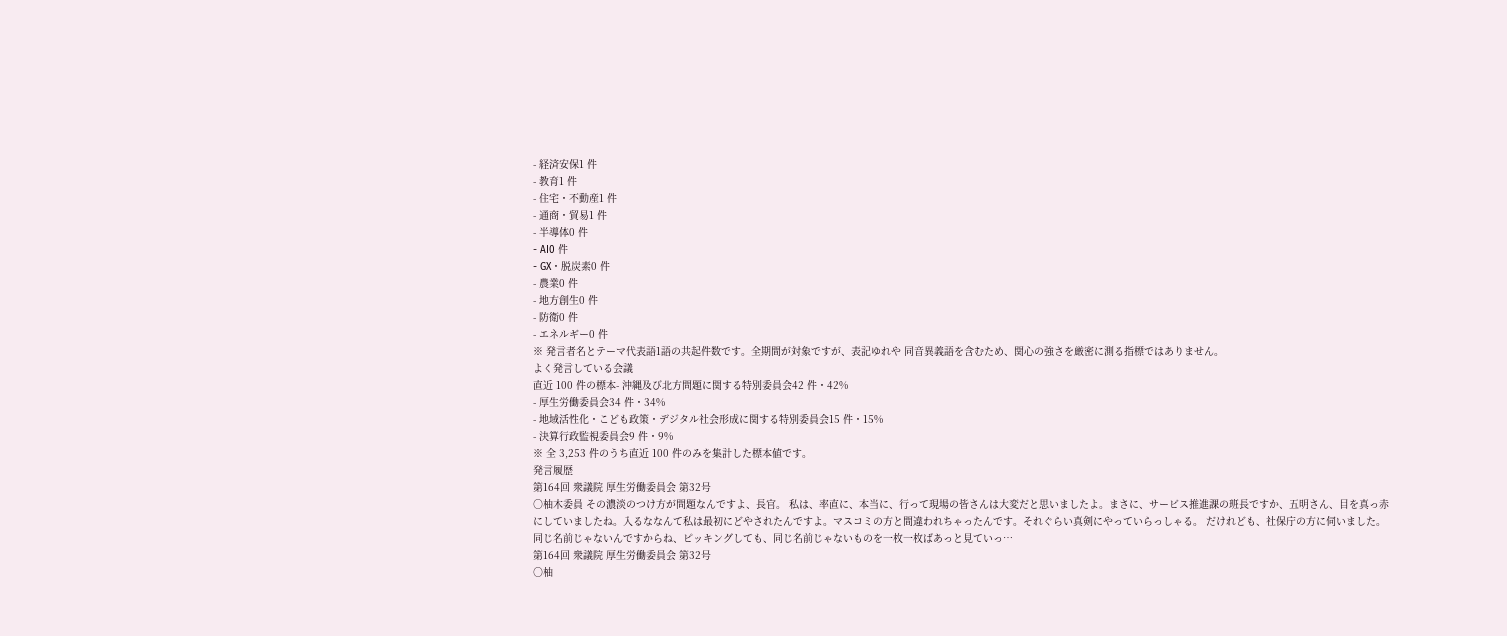- 経済安保1 件
- 教育1 件
- 住宅・不動産1 件
- 通商・貿易1 件
- 半導体0 件
- AI0 件
- GX・脱炭素0 件
- 農業0 件
- 地方創生0 件
- 防衛0 件
- エネルギー0 件
※ 発言者名とテーマ代表語1語の共起件数です。全期間が対象ですが、表記ゆれや 同音異義語を含むため、関心の強さを厳密に測る指標ではありません。
よく発言している会議
直近 100 件の標本- 沖縄及び北方問題に関する特別委員会42 件・42%
- 厚生労働委員会34 件・34%
- 地域活性化・こども政策・デジタル社会形成に関する特別委員会15 件・15%
- 決算行政監視委員会9 件・9%
※ 全 3,253 件のうち直近 100 件のみを集計した標本値です。
発言履歴
第164回 衆議院 厚生労働委員会 第32号
○柚木委員 その濃淡のつけ方が問題なんですよ、長官。 私は、率直に、本当に、行って現場の皆さんは大変だと思いましたよ。まさに、サービス推進課の班長ですか、五明さん、目を真っ赤にしていましたね。入るななんて私は最初にどやされたんですよ。マスコミの方と間違われちゃったんです。それぐらい真剣にやっていらっしゃる。 だけれども、社保庁の方に伺いました。同じ名前じゃないんですからね、ピッキングしても、同じ名前じゃないものを一枚一枚ばあっと見ていっ…
第164回 衆議院 厚生労働委員会 第32号
○柚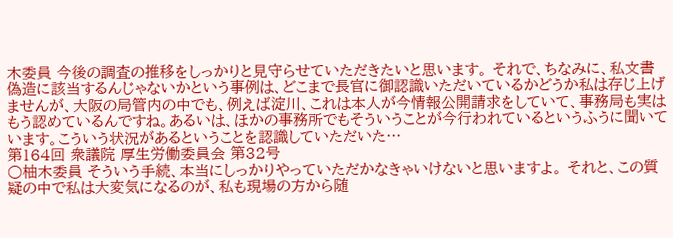木委員 今後の調査の推移をしっかりと見守らせていただきたいと思います。 それで、ちなみに、私文書偽造に該当するんじゃないかという事例は、どこまで長官に御認識いただいているかどうか私は存じ上げませんが、大阪の局管内の中でも、例えば淀川、これは本人が今情報公開請求をしていて、事務局も実はもう認めているんですね。あるいは、ほかの事務所でもそういうことが今行われているというふうに聞いています。こういう状況があるということを認識していただいた…
第164回 衆議院 厚生労働委員会 第32号
○柚木委員 そういう手続、本当にしっかりやっていただかなきゃいけないと思いますよ。 それと、この質疑の中で私は大変気になるのが、私も現場の方から随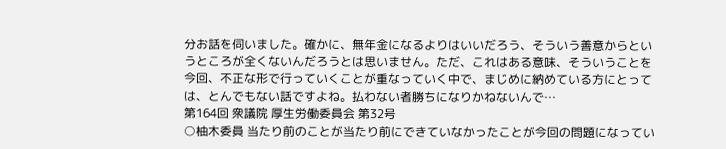分お話を伺いました。確かに、無年金になるよりはいいだろう、そういう善意からというところが全くないんだろうとは思いません。ただ、これはある意味、そういうことを今回、不正な形で行っていくことが重なっていく中で、まじめに納めている方にとっては、とんでもない話ですよね。払わない者勝ちになりかねないんで…
第164回 衆議院 厚生労働委員会 第32号
○柚木委員 当たり前のことが当たり前にできていなかったことが今回の問題になってい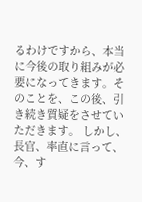るわけですから、本当に今後の取り組みが必要になってきます。そのことを、この後、引き続き質疑をさせていただきます。 しかし、長官、率直に言って、今、す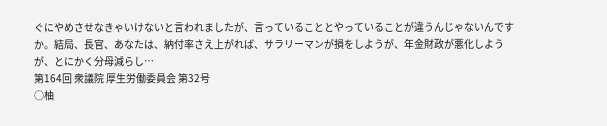ぐにやめさせなきゃいけないと言われましたが、言っていることとやっていることが違うんじゃないんですか。結局、長官、あなたは、納付率さえ上がれば、サラリーマンが損をしようが、年金財政が悪化しようが、とにかく分母減らし…
第164回 衆議院 厚生労働委員会 第32号
○柚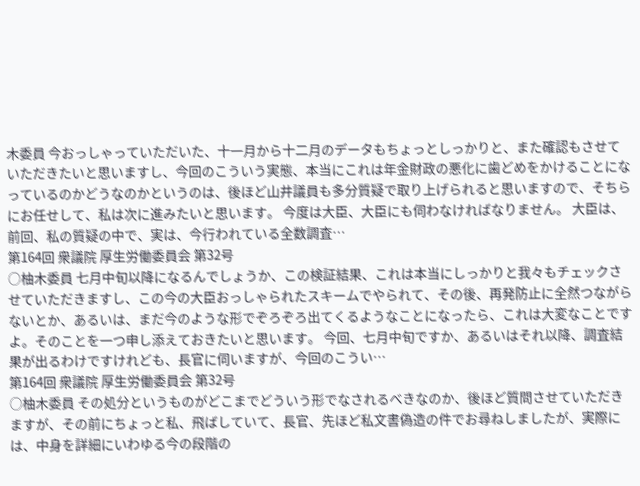木委員 今おっしゃっていただいた、十一月から十二月のデータもちょっとしっかりと、また確認もさせていただきたいと思いますし、今回のこういう実態、本当にこれは年金財政の悪化に歯どめをかけることになっているのかどうなのかというのは、後ほど山井議員も多分質疑で取り上げられると思いますので、そちらにお任せして、私は次に進みたいと思います。 今度は大臣、大臣にも伺わなければなりません。 大臣は、前回、私の質疑の中で、実は、今行われている全数調査…
第164回 衆議院 厚生労働委員会 第32号
○柚木委員 七月中旬以降になるんでしょうか、この検証結果、これは本当にしっかりと我々もチェックさせていただきますし、この今の大臣おっしゃられたスキームでやられて、その後、再発防止に全然つながらないとか、あるいは、まだ今のような形でぞろぞろ出てくるようなことになったら、これは大変なことですよ。そのことを一つ申し添えておきたいと思います。 今回、七月中旬ですか、あるいはそれ以降、調査結果が出るわけですけれども、長官に伺いますが、今回のこうい…
第164回 衆議院 厚生労働委員会 第32号
○柚木委員 その処分というものがどこまでどういう形でなされるべきなのか、後ほど質問させていただきますが、その前にちょっと私、飛ばしていて、長官、先ほど私文書偽造の件でお尋ねしましたが、実際には、中身を詳細にいわゆる今の段階の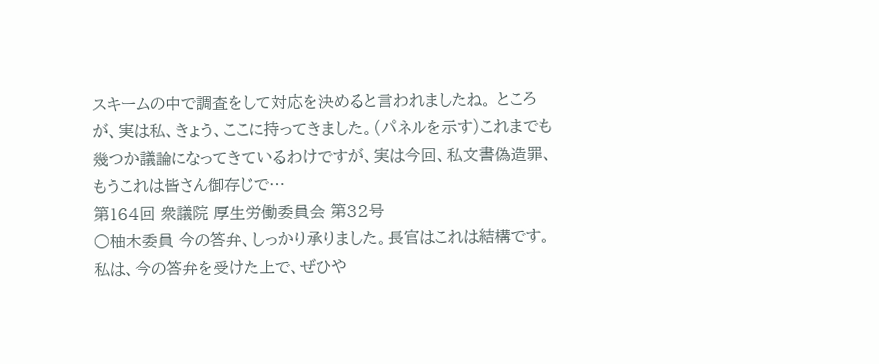スキームの中で調査をして対応を決めると言われましたね。 ところが、実は私、きょう、ここに持ってきました。(パネルを示す)これまでも幾つか議論になってきているわけですが、実は今回、私文書偽造罪、もうこれは皆さん御存じで…
第164回 衆議院 厚生労働委員会 第32号
○柚木委員 今の答弁、しっかり承りました。長官はこれは結構です。私は、今の答弁を受けた上で、ぜひや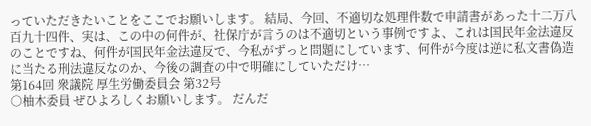っていただきたいことをここでお願いします。 結局、今回、不適切な処理件数で申請書があった十二万八百九十四件、実は、この中の何件が、社保庁が言うのは不適切という事例ですよ、これは国民年金法違反のことですね、何件が国民年金法違反で、今私がずっと問題にしています、何件が今度は逆に私文書偽造に当たる刑法違反なのか、今後の調査の中で明確にしていただけ…
第164回 衆議院 厚生労働委員会 第32号
○柚木委員 ぜひよろしくお願いします。 だんだ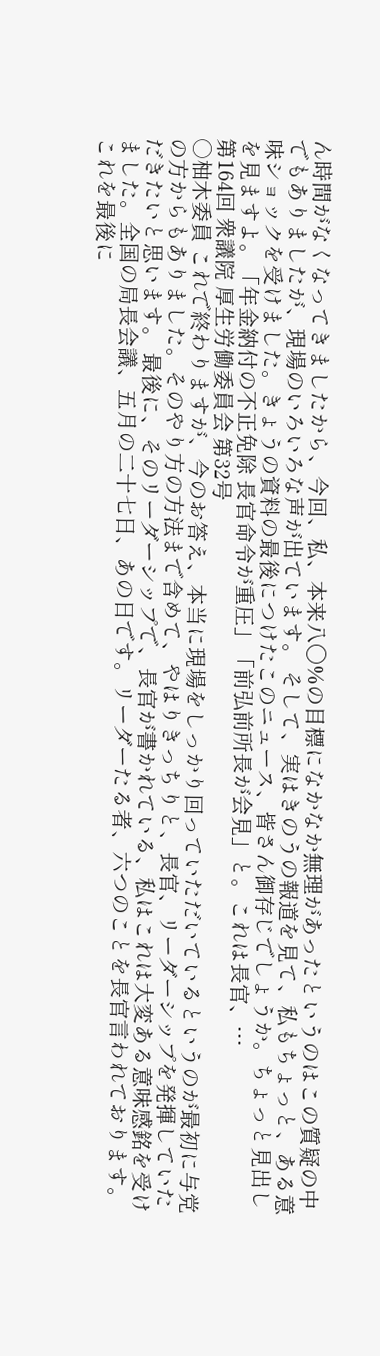ん時間がなくなってきましたから、今回、私、本来八〇%の目標になかなか無理があったというのはこの質疑の中でもありましたが、現場のいろいろな声が出ています。 そして、実はきのうの報道を見て、私もちょっと、ある意味ショックを受けました。きょうの資料の最後につけたこのニュース、皆さん御存じでしょうか。ちょっと見出しを見ますよ。「年金納付の不正免除 長官命令が重圧」「前弘前所長が会見」と。これは長官、…
第164回 衆議院 厚生労働委員会 第32号
○柚木委員 これで終わりますが、今のお答え、本当に現場をしっかり回っていただいているというのが最初に与党の方からもありました。そのやり方の方法まで含めて、やはりきっちりと、長官、リーダーシップを発揮していただきたいと思います。 最後に、そのリーダーシップで、長官が書かれている、私はこれは大変ある意味感銘を受けました。全国の局長会議、五月の二十七日、あの日です。リーダーたる者、六つのことを長官言われております。これを最後に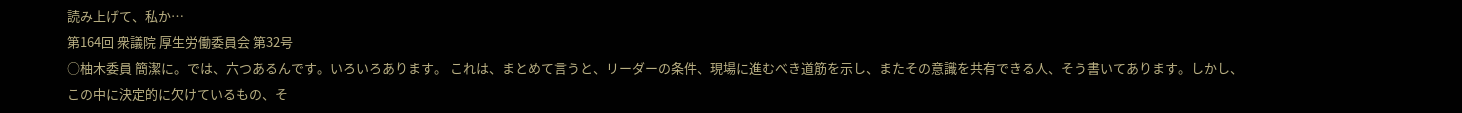読み上げて、私か…
第164回 衆議院 厚生労働委員会 第32号
○柚木委員 簡潔に。では、六つあるんです。いろいろあります。 これは、まとめて言うと、リーダーの条件、現場に進むべき道筋を示し、またその意識を共有できる人、そう書いてあります。しかし、この中に決定的に欠けているもの、そ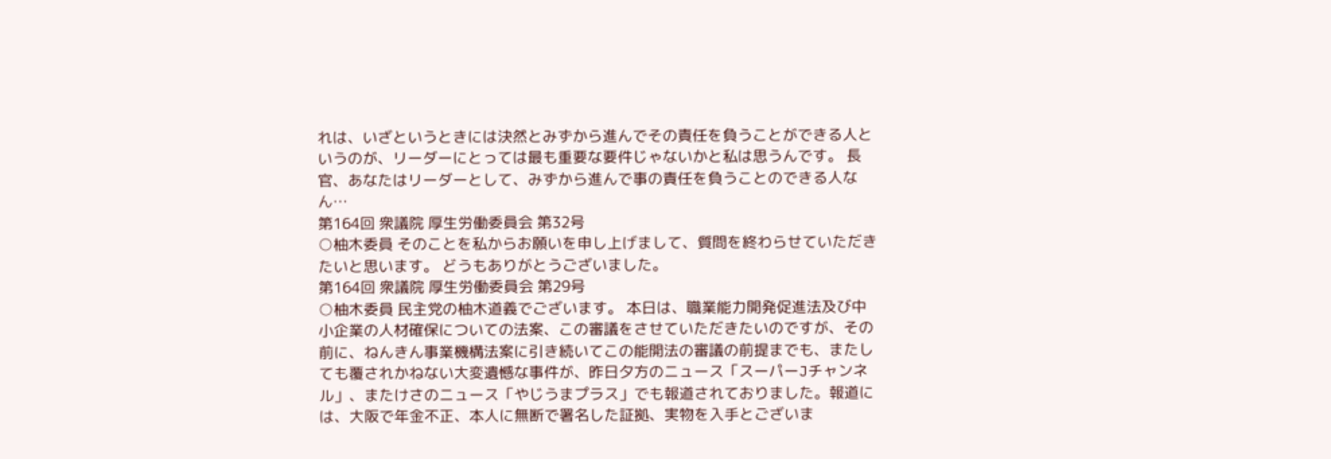れは、いざというときには決然とみずから進んでその責任を負うことができる人というのが、リーダーにとっては最も重要な要件じゃないかと私は思うんです。 長官、あなたはリーダーとして、みずから進んで事の責任を負うことのできる人なん…
第164回 衆議院 厚生労働委員会 第32号
○柚木委員 そのことを私からお願いを申し上げまして、質問を終わらせていただきたいと思います。 どうもありがとうございました。
第164回 衆議院 厚生労働委員会 第29号
○柚木委員 民主党の柚木道義でございます。 本日は、職業能力開発促進法及び中小企業の人材確保についての法案、この審議をさせていただきたいのですが、その前に、ねんきん事業機構法案に引き続いてこの能開法の審議の前提までも、またしても覆されかねない大変遺憾な事件が、昨日夕方のニュース「スーパーJチャンネル」、またけさのニュース「やじうまプラス」でも報道されておりました。報道には、大阪で年金不正、本人に無断で署名した証拠、実物を入手とございま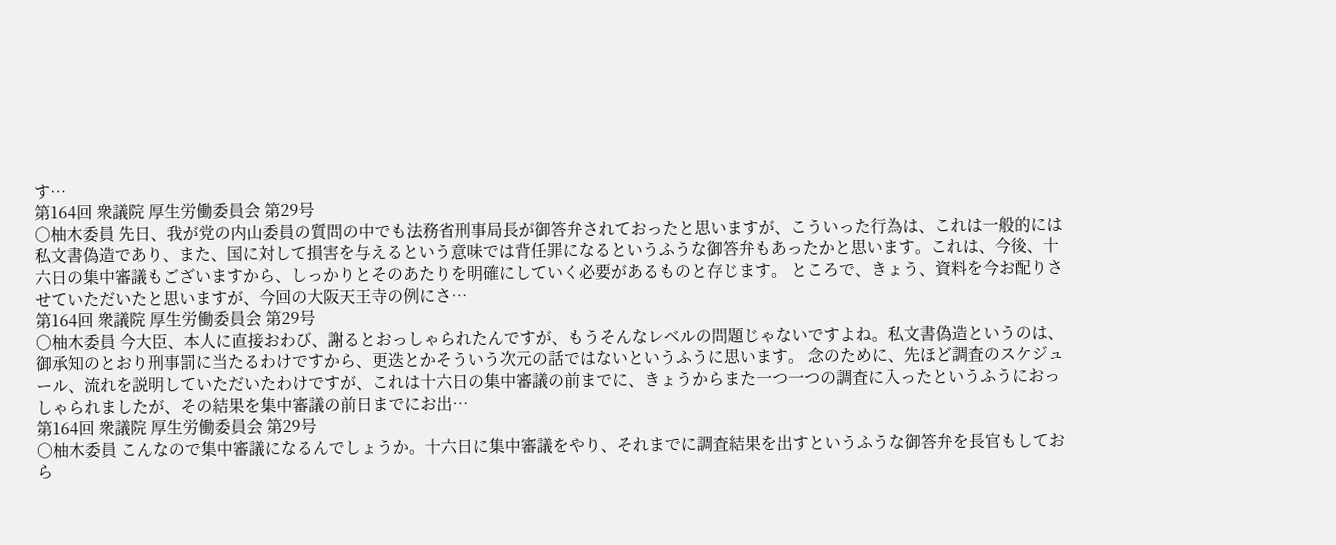す…
第164回 衆議院 厚生労働委員会 第29号
○柚木委員 先日、我が党の内山委員の質問の中でも法務省刑事局長が御答弁されておったと思いますが、こういった行為は、これは一般的には私文書偽造であり、また、国に対して損害を与えるという意味では背任罪になるというふうな御答弁もあったかと思います。これは、今後、十六日の集中審議もございますから、しっかりとそのあたりを明確にしていく必要があるものと存じます。 ところで、きょう、資料を今お配りさせていただいたと思いますが、今回の大阪天王寺の例にさ…
第164回 衆議院 厚生労働委員会 第29号
○柚木委員 今大臣、本人に直接おわび、謝るとおっしゃられたんですが、もうそんなレベルの問題じゃないですよね。私文書偽造というのは、御承知のとおり刑事罰に当たるわけですから、更迭とかそういう次元の話ではないというふうに思います。 念のために、先ほど調査のスケジュール、流れを説明していただいたわけですが、これは十六日の集中審議の前までに、きょうからまた一つ一つの調査に入ったというふうにおっしゃられましたが、その結果を集中審議の前日までにお出…
第164回 衆議院 厚生労働委員会 第29号
○柚木委員 こんなので集中審議になるんでしょうか。十六日に集中審議をやり、それまでに調査結果を出すというふうな御答弁を長官もしておら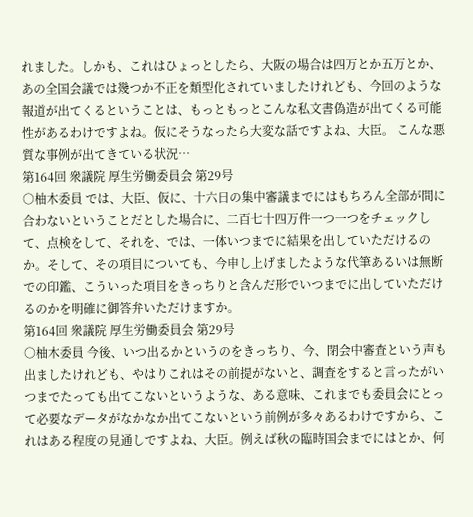れました。しかも、これはひょっとしたら、大阪の場合は四万とか五万とか、あの全国会議では幾つか不正を類型化されていましたけれども、今回のような報道が出てくるということは、もっともっとこんな私文書偽造が出てくる可能性があるわけですよね。仮にそうなったら大変な話ですよね、大臣。 こんな悪質な事例が出てきている状況…
第164回 衆議院 厚生労働委員会 第29号
○柚木委員 では、大臣、仮に、十六日の集中審議までにはもちろん全部が間に合わないということだとした場合に、二百七十四万件一つ一つをチェックして、点検をして、それを、では、一体いつまでに結果を出していただけるのか。そして、その項目についても、今申し上げましたような代筆あるいは無断での印鑑、こういった項目をきっちりと含んだ形でいつまでに出していただけるのかを明確に御答弁いただけますか。
第164回 衆議院 厚生労働委員会 第29号
○柚木委員 今後、いつ出るかというのをきっちり、今、閉会中審査という声も出ましたけれども、やはりこれはその前提がないと、調査をすると言ったがいつまでたっても出てこないというような、ある意味、これまでも委員会にとって必要なデータがなかなか出てこないという前例が多々あるわけですから、これはある程度の見通しですよね、大臣。例えば秋の臨時国会までにはとか、何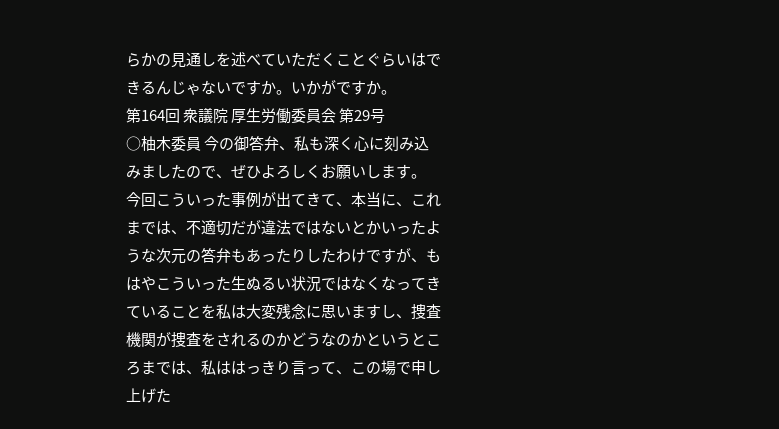らかの見通しを述べていただくことぐらいはできるんじゃないですか。いかがですか。
第164回 衆議院 厚生労働委員会 第29号
○柚木委員 今の御答弁、私も深く心に刻み込みましたので、ぜひよろしくお願いします。 今回こういった事例が出てきて、本当に、これまでは、不適切だが違法ではないとかいったような次元の答弁もあったりしたわけですが、もはやこういった生ぬるい状況ではなくなってきていることを私は大変残念に思いますし、捜査機関が捜査をされるのかどうなのかというところまでは、私ははっきり言って、この場で申し上げた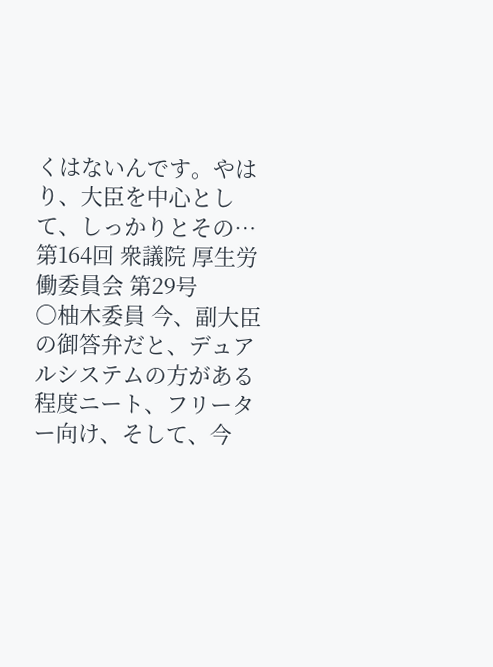くはないんです。やはり、大臣を中心として、しっかりとその…
第164回 衆議院 厚生労働委員会 第29号
○柚木委員 今、副大臣の御答弁だと、デュアルシステムの方がある程度ニート、フリーター向け、そして、今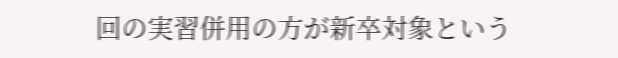回の実習併用の方が新卒対象という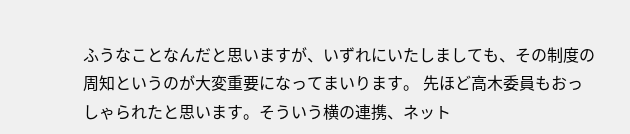ふうなことなんだと思いますが、いずれにいたしましても、その制度の周知というのが大変重要になってまいります。 先ほど高木委員もおっしゃられたと思います。そういう横の連携、ネット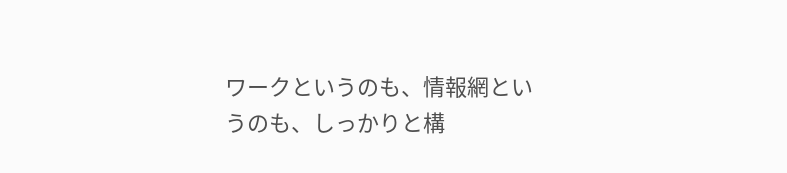ワークというのも、情報網というのも、しっかりと構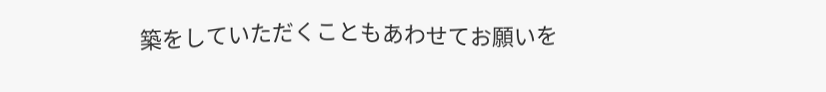築をしていただくこともあわせてお願いを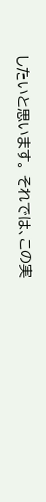したいと思います。 それでは、この実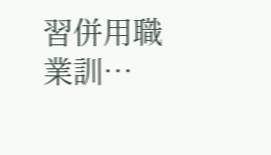習併用職業訓…